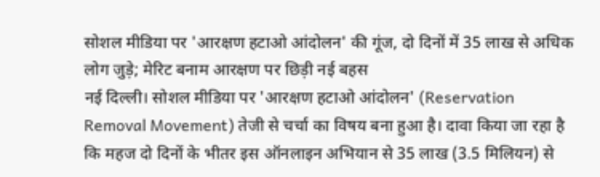सोशल मीडिया पर 'आरक्षण हटाओ आंदोलन' की गूंज, दो दिनों में 35 लाख से अधिक लोग जुड़े; मेरिट बनाम आरक्षण पर छिड़ी नई बहस
नई दिल्ली। सोशल मीडिया पर 'आरक्षण हटाओ आंदोलन' (Reservation Removal Movement) तेजी से चर्चा का विषय बना हुआ है। दावा किया जा रहा है कि महज दो दिनों के भीतर इस ऑनलाइन अभियान से 35 लाख (3.5 मिलियन) से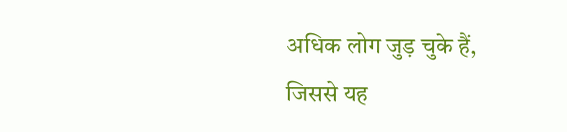अधिक लोग जुड़ चुके हैं, जिससे यह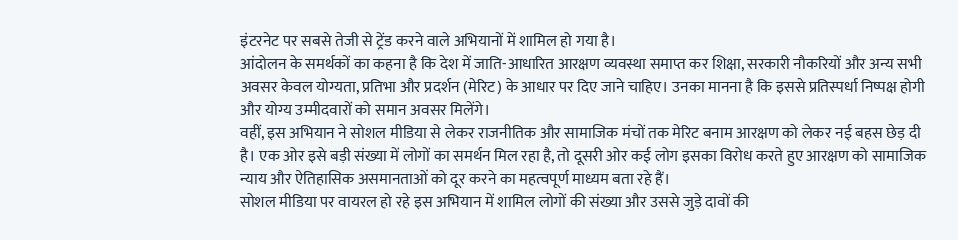इंटरनेट पर सबसे तेजी से ट्रेंड करने वाले अभियानों में शामिल हो गया है।
आंदोलन के समर्थकों का कहना है कि देश में जाति-आधारित आरक्षण व्यवस्था समाप्त कर शिक्षा, सरकारी नौकरियों और अन्य सभी अवसर केवल योग्यता, प्रतिभा और प्रदर्शन (मेरिट) के आधार पर दिए जाने चाहिए। उनका मानना है कि इससे प्रतिस्पर्धा निष्पक्ष होगी और योग्य उम्मीदवारों को समान अवसर मिलेंगे।
वहीं, इस अभियान ने सोशल मीडिया से लेकर राजनीतिक और सामाजिक मंचों तक मेरिट बनाम आरक्षण को लेकर नई बहस छेड़ दी है। एक ओर इसे बड़ी संख्या में लोगों का समर्थन मिल रहा है, तो दूसरी ओर कई लोग इसका विरोध करते हुए आरक्षण को सामाजिक न्याय और ऐतिहासिक असमानताओं को दूर करने का महत्वपूर्ण माध्यम बता रहे हैं।
सोशल मीडिया पर वायरल हो रहे इस अभियान में शामिल लोगों की संख्या और उससे जुड़े दावों की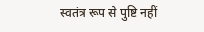स्वतंत्र रूप से पुष्टि नहीं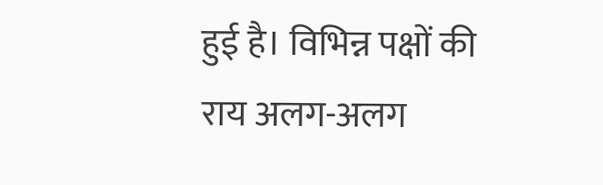हुई है। विभिन्न पक्षों की राय अलग-अलग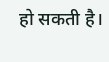हो सकती है।